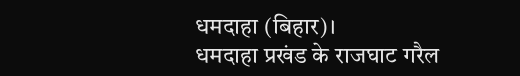धमदाहा (बिहार)।
धमदाहा प्रखंड के राजघाट गरैल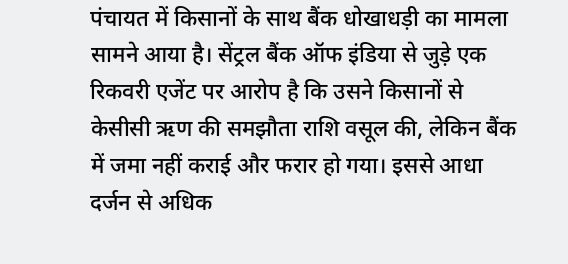पंचायत में किसानों के साथ बैंक धोखाधड़ी का मामला सामने आया है। सेंट्रल बैंक ऑफ इंडिया से जुड़े एक रिकवरी एजेंट पर आरोप है कि उसने किसानों से केसीसी ऋण की समझौता राशि वसूल की, लेकिन बैंक में जमा नहीं कराई और फरार हो गया। इससे आधा दर्जन से अधिक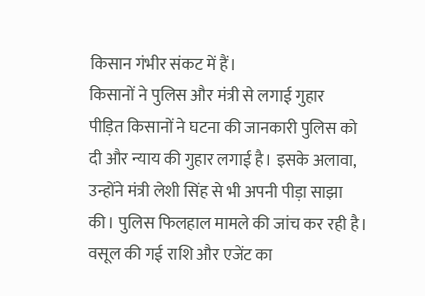किसान गंभीर संकट में हैं।
किसानों ने पुलिस और मंत्री से लगाई गुहार
पीड़ित किसानों ने घटना की जानकारी पुलिस को दी और न्याय की गुहार लगाई है। इसके अलावा, उन्होंने मंत्री लेशी सिंह से भी अपनी पीड़ा साझा की। पुलिस फिलहाल मामले की जांच कर रही है।
वसूल की गई राशि और एजेंट का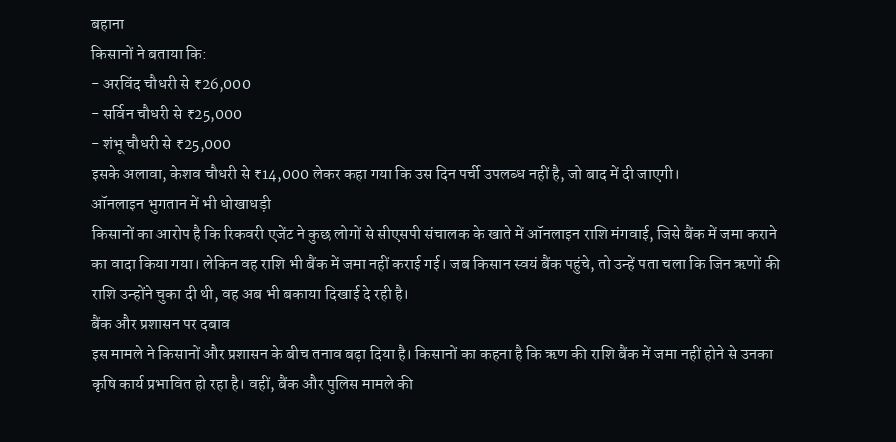बहाना
किसानों ने बताया कि:
- अरविंद चौधरी से ₹26,000
- सर्विन चौधरी से ₹25,000
- शंभू चौधरी से ₹25,000
इसके अलावा, केशव चौधरी से ₹14,000 लेकर कहा गया कि उस दिन पर्ची उपलब्ध नहीं है, जो बाद में दी जाएगी।
ऑनलाइन भुगतान में भी धोखाधड़ी
किसानों का आरोप है कि रिकवरी एजेंट ने कुछ लोगों से सीएसपी संचालक के खाते में ऑनलाइन राशि मंगवाई, जिसे बैंक में जमा कराने का वादा किया गया। लेकिन वह राशि भी बैंक में जमा नहीं कराई गई। जब किसान स्वयं बैंक पहुंचे, तो उन्हें पता चला कि जिन ऋणों की राशि उन्होंने चुका दी थी, वह अब भी बकाया दिखाई दे रही है।
बैंक और प्रशासन पर दबाव
इस मामले ने किसानों और प्रशासन के बीच तनाव बढ़ा दिया है। किसानों का कहना है कि ऋण की राशि बैंक में जमा नहीं होने से उनका कृषि कार्य प्रभावित हो रहा है। वहीं, बैंक और पुलिस मामले की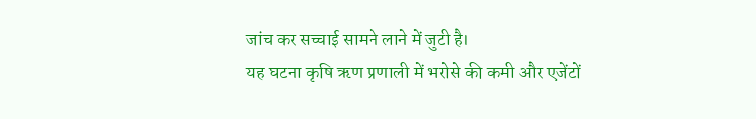जांच कर सच्चाई सामने लाने में जुटी है।
यह घटना कृषि ऋण प्रणाली में भरोसे की कमी और एजेंटों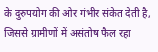के दुरुपयोग की ओर गंभीर संकेत देती है, जिससे ग्रामीणों में असंतोष फैल रहा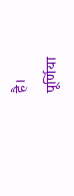है।
पूर्णिया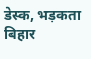डेस्क, भड़कता बिहार